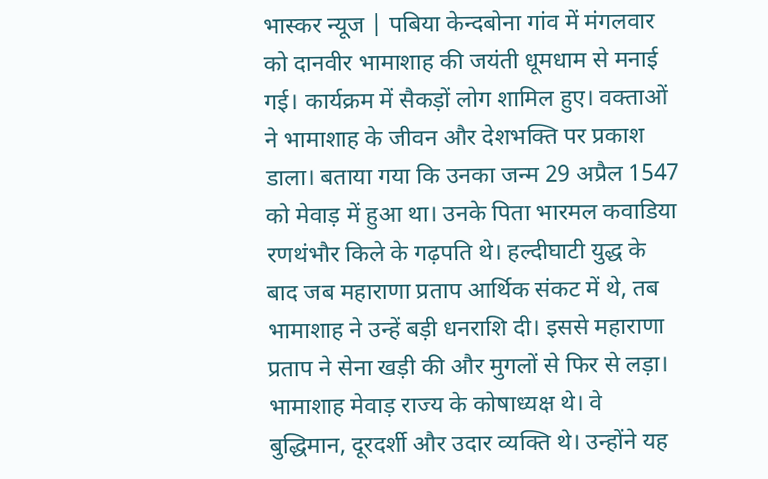भास्कर न्यूज | पबिया केन्दबोना गांव में मंगलवार को दानवीर भामाशाह की जयंती धूमधाम से मनाई गई। कार्यक्रम में सैकड़ों लोग शामिल हुए। वक्ताओं ने भामाशाह के जीवन और देशभक्ति पर प्रकाश डाला। बताया गया कि उनका जन्म 29 अप्रैल 1547 को मेवाड़ में हुआ था। उनके पिता भारमल कवाडिया रणथंभौर किले के गढ़पति थे। हल्दीघाटी युद्ध के बाद जब महाराणा प्रताप आर्थिक संकट में थे, तब भामाशाह ने उन्हें बड़ी धनराशि दी। इससे महाराणा प्रताप ने सेना खड़ी की और मुगलों से फिर से लड़ा। भामाशाह मेवाड़ राज्य के कोषाध्यक्ष थे। वे बुद्धिमान, दूरदर्शी और उदार व्यक्ति थे। उन्होंने यह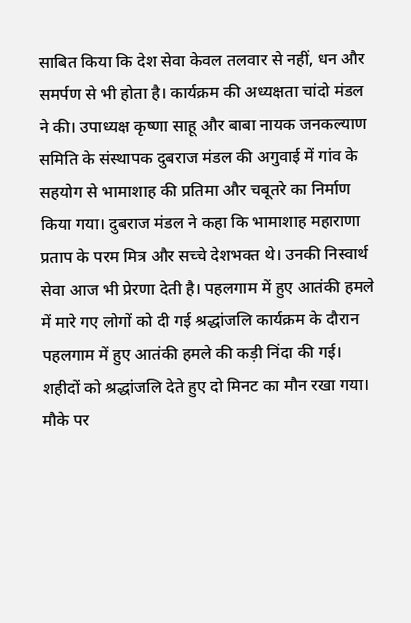साबित किया कि देश सेवा केवल तलवार से नहीं, धन और समर्पण से भी होता है। कार्यक्रम की अध्यक्षता चांदो मंडल ने की। उपाध्यक्ष कृष्णा साहू और बाबा नायक जनकल्याण समिति के संस्थापक दुबराज मंडल की अगुवाई में गांव के सहयोग से भामाशाह की प्रतिमा और चबूतरे का निर्माण किया गया। दुबराज मंडल ने कहा कि भामाशाह महाराणा प्रताप के परम मित्र और सच्चे देशभक्त थे। उनकी निस्वार्थ सेवा आज भी प्रेरणा देती है। पहलगाम में हुए आतंकी हमले में मारे गए लोगों को दी गई श्रद्धांजलि कार्यक्रम के दौरान पहलगाम में हुए आतंकी हमले की कड़ी निंदा की गई। शहीदों को श्रद्धांजलि देते हुए दो मिनट का मौन रखा गया। मौके पर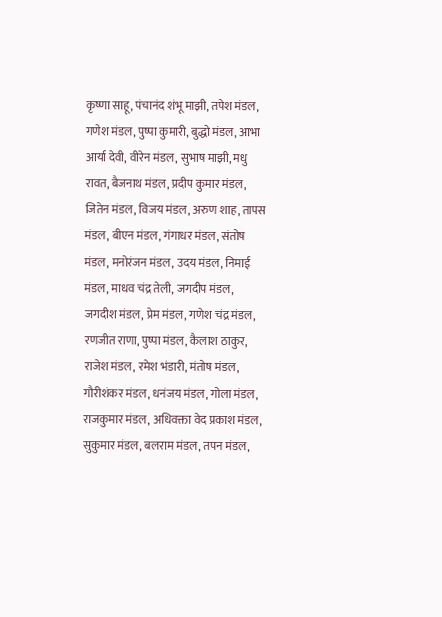कृष्णा साहू, पंचानंद शंभू माझी, तपेश मंडल, गणेश मंडल, पुष्पा कुमारी, बुद्धो मंडल, आभा आर्या देवी, वीरेन मंडल, सुभाष माझी, मधु रावत, बैजनाथ मंडल, प्रदीप कुमार मंडल, जितेन मंडल, विजय मंडल, अरुण शाह, तापस मंडल, बीएन मंडल, गंगाधर मंडल, संतोष मंडल, मनोरंजन मंडल, उदय मंडल, निमाई मंडल, माधव चंद्र तेली, जगदीप मंडल, जगदीश मंडल, प्रेम मंडल, गणेश चंद्र मंडल, रणजीत राणा, पुष्पा मंडल, कैलाश ठाकुर, राजेश मंडल, रमेश भंडारी, मंतोष मंडल, गौरीशंकर मंडल, धनंजय मंडल, गोला मंडल, राजकुमार मंडल, अधिवक्ता वेद प्रकाश मंडल, सुकुमार मंडल, बलराम मंडल, तपन मंडल,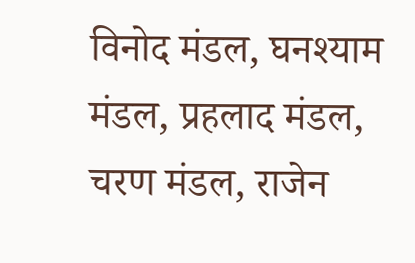विनोद मंडल, घनश्याम मंडल, प्रहलाद मंडल, चरण मंडल, राजेन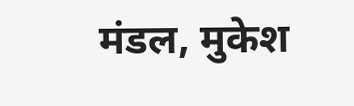मंडल, मुकेश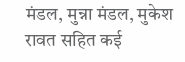मंडल, मुन्ना मंडल, मुकेश रावत सहित कई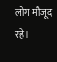लोग मौजूद रहे।